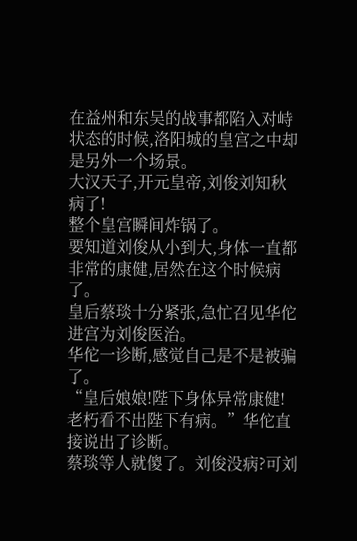在益州和东吴的战事都陷入对峙状态的时候,洛阳城的皇宫之中却是另外一个场景。
大汉天子,开元皇帝,刘俊刘知秋病了!
整个皇宫瞬间炸锅了。
要知道刘俊从小到大,身体一直都非常的康健,居然在这个时候病了。
皇后蔡琰十分紧张,急忙召见华佗进宫为刘俊医治。
华佗一诊断,感觉自己是不是被骗了。
“皇后娘娘!陛下身体异常康健!老朽看不出陛下有病。”华佗直接说出了诊断。
蔡琰等人就傻了。刘俊没病?可刘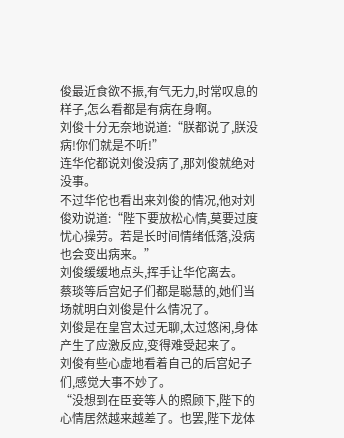俊最近食欲不振,有气无力,时常叹息的样子,怎么看都是有病在身啊。
刘俊十分无奈地说道:“朕都说了,朕没病!你们就是不听!”
连华佗都说刘俊没病了,那刘俊就绝对没事。
不过华佗也看出来刘俊的情况,他对刘俊劝说道:“陛下要放松心情,莫要过度忧心操劳。若是长时间情绪低落,没病也会变出病来。”
刘俊缓缓地点头,挥手让华佗离去。
蔡琰等后宫妃子们都是聪慧的,她们当场就明白刘俊是什么情况了。
刘俊是在皇宫太过无聊,太过悠闲,身体产生了应激反应,变得难受起来了。
刘俊有些心虚地看着自己的后宫妃子们,感觉大事不妙了。
“没想到在臣妾等人的照顾下,陛下的心情居然越来越差了。也罢,陛下龙体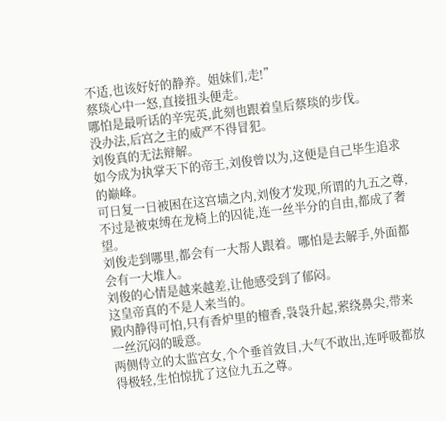不适,也该好好的静养。姐妹们,走!”
蔡琰心中一怒,直接扭头便走。
哪怕是最听话的辛宪英,此刻也跟着皇后蔡琰的步伐。
没办法,后宫之主的威严不得冒犯。
刘俊真的无法辩解。
如今成为执掌天下的帝王,刘俊曾以为,这便是自己毕生追求的巅峰。
可日复一日被困在这宫墙之内,刘俊才发现,所谓的九五之尊,不过是被束缚在龙椅上的囚徒,连一丝半分的自由,都成了奢望。
刘俊走到哪里,都会有一大帮人跟着。哪怕是去解手,外面都会有一大堆人。
刘俊的心情是越来越差,让他感受到了郁闷。
这皇帝真的不是人来当的。
殿内静得可怕,只有香炉里的檀香,袅袅升起,萦绕鼻尖,带来一丝沉闷的暖意。
两侧侍立的太监宫女,个个垂首敛目,大气不敢出,连呼吸都放得极轻,生怕惊扰了这位九五之尊。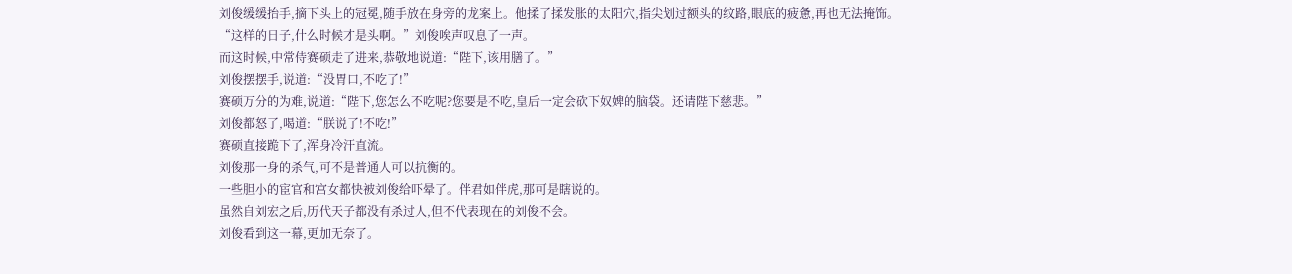刘俊缓缓抬手,摘下头上的冠冕,随手放在身旁的龙案上。他揉了揉发胀的太阳穴,指尖划过额头的纹路,眼底的疲惫,再也无法掩饰。
“这样的日子,什么时候才是头啊。”刘俊唉声叹息了一声。
而这时候,中常侍赛硕走了进来,恭敬地说道:“陛下,该用膳了。”
刘俊摆摆手,说道:“没胃口,不吃了!”
赛硕万分的为难,说道:“陛下,您怎么不吃呢?您要是不吃,皇后一定会砍下奴婢的脑袋。还请陛下慈悲。”
刘俊都怒了,喝道:“朕说了!不吃!”
赛硕直接跪下了,浑身冷汗直流。
刘俊那一身的杀气,可不是普通人可以抗衡的。
一些胆小的宦官和宫女都快被刘俊给吓晕了。伴君如伴虎,那可是瞎说的。
虽然自刘宏之后,历代天子都没有杀过人,但不代表现在的刘俊不会。
刘俊看到这一幕,更加无奈了。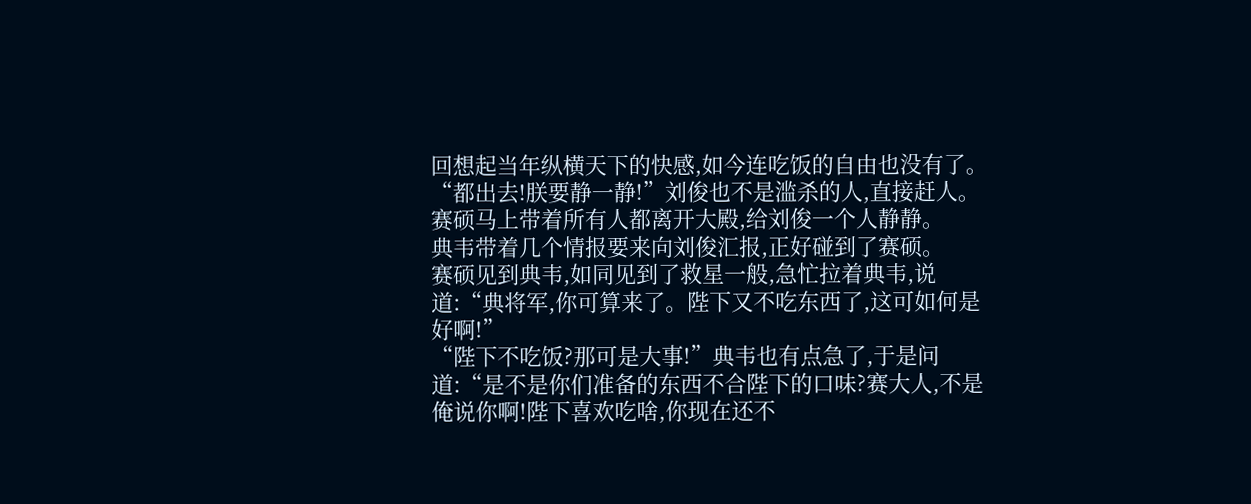回想起当年纵横天下的快感,如今连吃饭的自由也没有了。
“都出去!朕要静一静!”刘俊也不是滥杀的人,直接赶人。
赛硕马上带着所有人都离开大殿,给刘俊一个人静静。
典韦带着几个情报要来向刘俊汇报,正好碰到了赛硕。
赛硕见到典韦,如同见到了救星一般,急忙拉着典韦,说道:“典将军,你可算来了。陛下又不吃东西了,这可如何是好啊!”
“陛下不吃饭?那可是大事!”典韦也有点急了,于是问道:“是不是你们准备的东西不合陛下的口味?赛大人,不是俺说你啊!陛下喜欢吃啥,你现在还不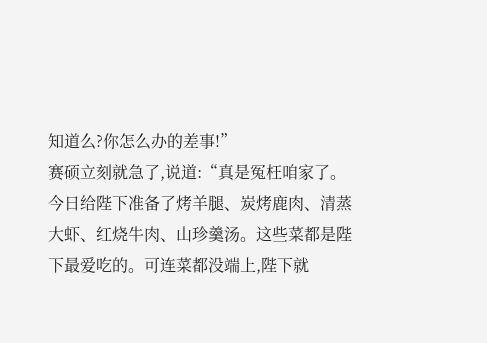知道么?你怎么办的差事!”
赛硕立刻就急了,说道:“真是冤枉咱家了。今日给陛下准备了烤羊腿、炭烤鹿肉、清蒸大虾、红烧牛肉、山珍羹汤。这些菜都是陛下最爱吃的。可连菜都没端上,陛下就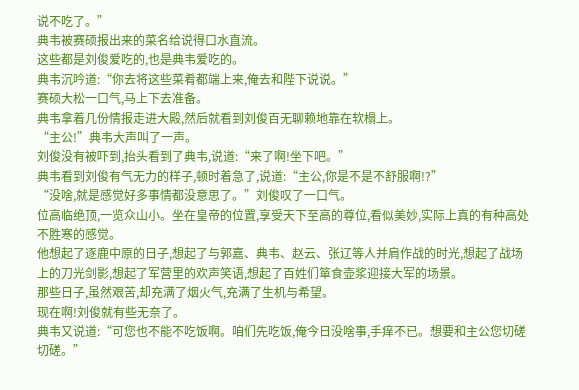说不吃了。”
典韦被赛硕报出来的菜名给说得口水直流。
这些都是刘俊爱吃的,也是典韦爱吃的。
典韦沉吟道:“你去将这些菜肴都端上来,俺去和陛下说说。”
赛硕大松一口气,马上下去准备。
典韦拿着几份情报走进大殿,然后就看到刘俊百无聊赖地靠在软榻上。
“主公!”典韦大声叫了一声。
刘俊没有被吓到,抬头看到了典韦,说道:“来了啊!坐下吧。”
典韦看到刘俊有气无力的样子,顿时着急了,说道:“主公,你是不是不舒服啊!?”
“没啥,就是感觉好多事情都没意思了。”刘俊叹了一口气。
位高临绝顶,一览众山小。坐在皇帝的位置,享受天下至高的尊位,看似美妙,实际上真的有种高处不胜寒的感觉。
他想起了逐鹿中原的日子,想起了与郭嘉、典韦、赵云、张辽等人并肩作战的时光,想起了战场上的刀光剑影,想起了军营里的欢声笑语,想起了百姓们箪食壶浆迎接大军的场景。
那些日子,虽然艰苦,却充满了烟火气,充满了生机与希望。
现在啊!刘俊就有些无奈了。
典韦又说道:“可您也不能不吃饭啊。咱们先吃饭,俺今日没啥事,手痒不已。想要和主公您切磋切磋。”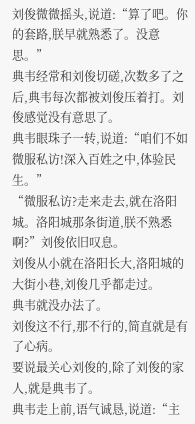刘俊微微摇头,说道:“算了吧。你的套路,朕早就熟悉了。没意思。”
典韦经常和刘俊切磋,次数多了之后,典韦每次都被刘俊压着打。刘俊感觉没有意思了。
典韦眼珠子一转,说道:“咱们不如微服私访!深入百姓之中,体验民生。”
“微服私访?走来走去,就在洛阳城。洛阳城那条街道,朕不熟悉啊?”刘俊依旧叹息。
刘俊从小就在洛阳长大,洛阳城的大街小巷,刘俊几乎都走过。
典韦就没办法了。
刘俊这不行,那不行的,简直就是有了心病。
要说最关心刘俊的,除了刘俊的家人,就是典韦了。
典韦走上前,语气诚恳,说道:“主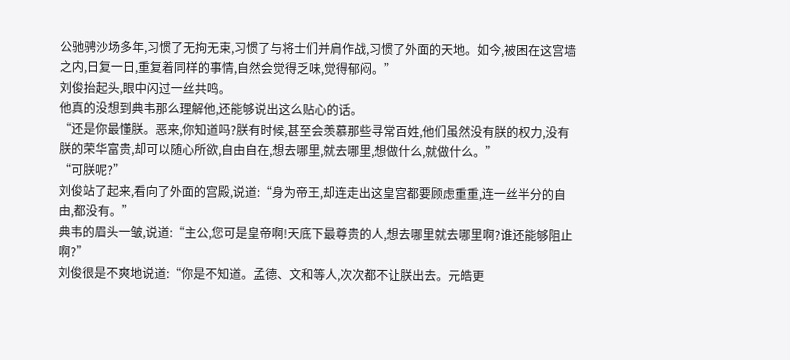公驰骋沙场多年,习惯了无拘无束,习惯了与将士们并肩作战,习惯了外面的天地。如今,被困在这宫墙之内,日复一日,重复着同样的事情,自然会觉得乏味,觉得郁闷。”
刘俊抬起头,眼中闪过一丝共鸣。
他真的没想到典韦那么理解他,还能够说出这么贴心的话。
“还是你最懂朕。恶来,你知道吗?朕有时候,甚至会羡慕那些寻常百姓,他们虽然没有朕的权力,没有朕的荣华富贵,却可以随心所欲,自由自在,想去哪里,就去哪里,想做什么,就做什么。”
“可朕呢?”
刘俊站了起来,看向了外面的宫殿,说道:“身为帝王,却连走出这皇宫都要顾虑重重,连一丝半分的自由,都没有。”
典韦的眉头一皱,说道:“主公,您可是皇帝啊!天底下最尊贵的人,想去哪里就去哪里啊?谁还能够阻止啊?”
刘俊很是不爽地说道:“你是不知道。孟德、文和等人,次次都不让朕出去。元皓更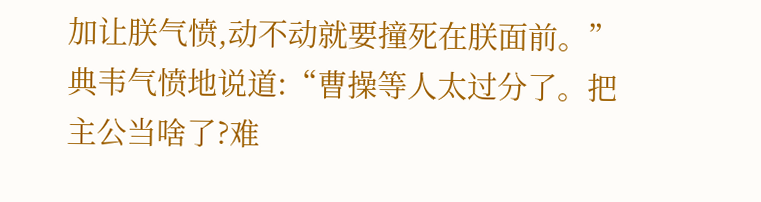加让朕气愤,动不动就要撞死在朕面前。”
典韦气愤地说道:“曹操等人太过分了。把主公当啥了?难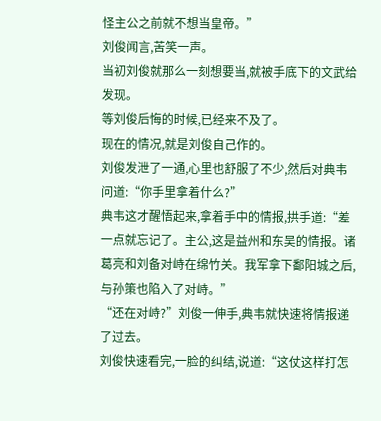怪主公之前就不想当皇帝。”
刘俊闻言,苦笑一声。
当初刘俊就那么一刻想要当,就被手底下的文武给发现。
等刘俊后悔的时候,已经来不及了。
现在的情况,就是刘俊自己作的。
刘俊发泄了一通,心里也舒服了不少,然后对典韦问道:“你手里拿着什么?”
典韦这才醒悟起来,拿着手中的情报,拱手道:“差一点就忘记了。主公,这是益州和东吴的情报。诸葛亮和刘备对峙在绵竹关。我军拿下鄱阳城之后,与孙策也陷入了对峙。”
“还在对峙?”刘俊一伸手,典韦就快速将情报递了过去。
刘俊快速看完,一脸的纠结,说道:“这仗这样打怎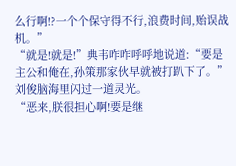么行啊!?一个个保守得不行,浪费时间,贻误战机。”
“就是!就是!”典韦咋咋呼呼地说道:“要是主公和俺在,孙策那家伙早就被打趴下了。”
刘俊脑海里闪过一道灵光。
“恶来,朕很担心啊!要是继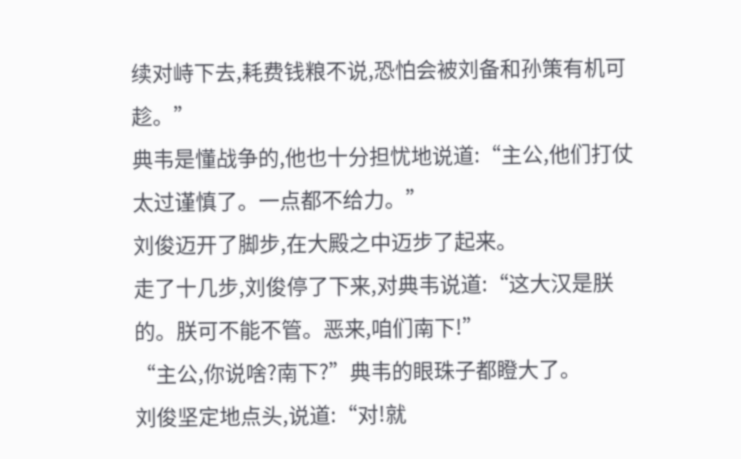续对峙下去,耗费钱粮不说,恐怕会被刘备和孙策有机可趁。”
典韦是懂战争的,他也十分担忧地说道:“主公,他们打仗太过谨慎了。一点都不给力。”
刘俊迈开了脚步,在大殿之中迈步了起来。
走了十几步,刘俊停了下来,对典韦说道:“这大汉是朕的。朕可不能不管。恶来,咱们南下!”
“主公,你说啥?南下?”典韦的眼珠子都瞪大了。
刘俊坚定地点头,说道:“对!就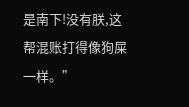是南下!没有朕,这帮混账打得像狗屎一样。”